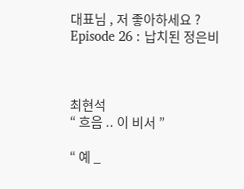대표님 , 저 좋아하세요 ?
Episode 26 : 납치된 정은비



최현석
“ 흐음 .. 이 비서 ”

“ 예 _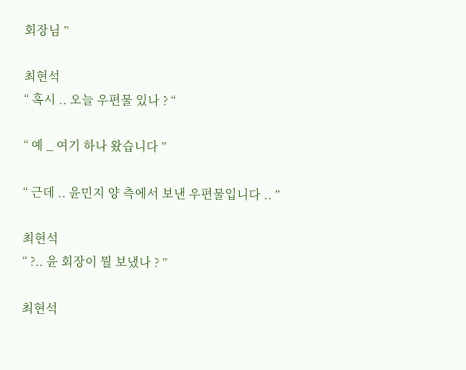회장님 ”

최현석
“ 혹시 .. 오늘 우편물 있나 ? “

“ 예 _ 여기 하나 왔습니다 ”

“ 근데 .. 윤민지 양 측에서 보낸 우편물입니다 .. ”

최현석
“ ?.. 윤 회장이 뭘 보냈나 ? ”

최현석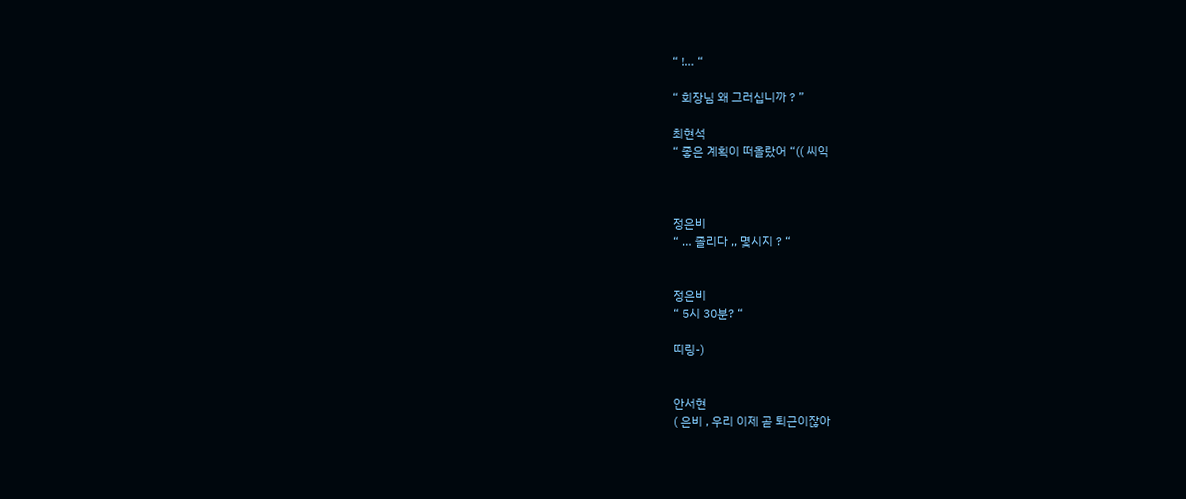“ !… “

“ 회장님 왜 그러십니까 ? ”

최현석
“ 좋은 계획이 떠올랐어 “(( 씨익



정은비
“ … 졸리다 ,, 몇시지 ? “


정은비
“ 5시 30분? “

띠링-)


안서현
( 은비 , 우리 이제 곧 퇴근이잖아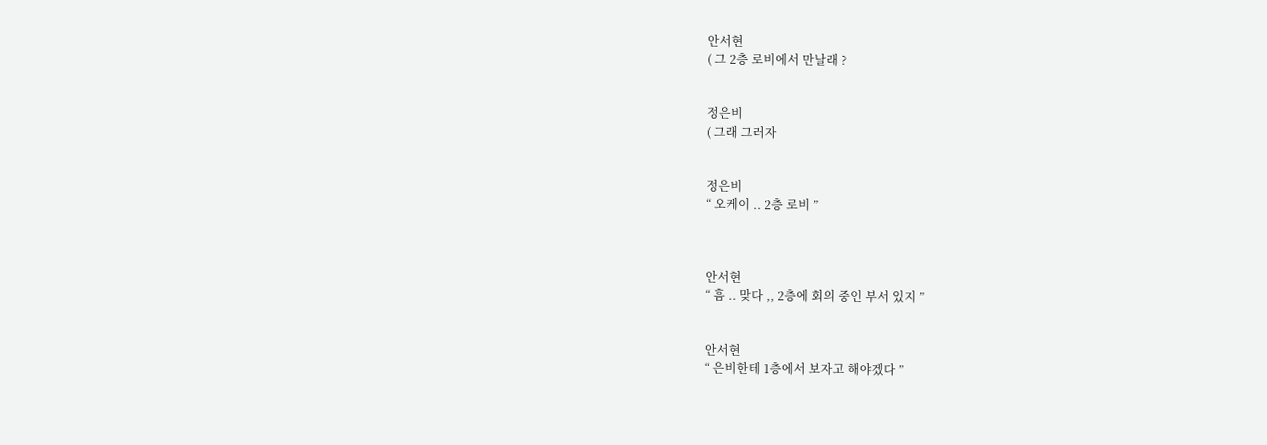안서현
( 그 2층 로비에서 만날래 ?


정은비
( 그래 그러자


정은비
“ 오케이 .. 2층 로비 ”



안서현
“ 흠 .. 맞다 ,, 2층에 회의 중인 부서 있지 ”


안서현
“ 은비한테 1층에서 보자고 해야겠다 ”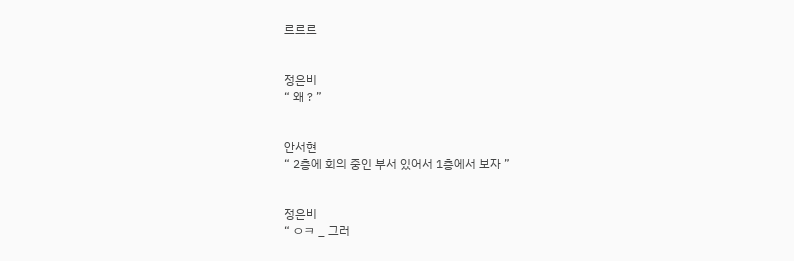르르르


정은비
“ 왜 ? ”


안서현
“ 2층에 회의 중인 부서 있어서 1층에서 보자 ”


정은비
“ ㅇㅋ _ 그러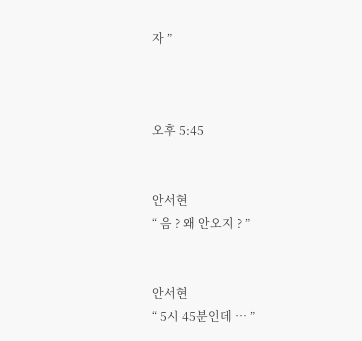자 ”



오후 5:45


안서현
“ 음 ? 왜 안오지 ? ”


안서현
“ 5시 45분인데 … ”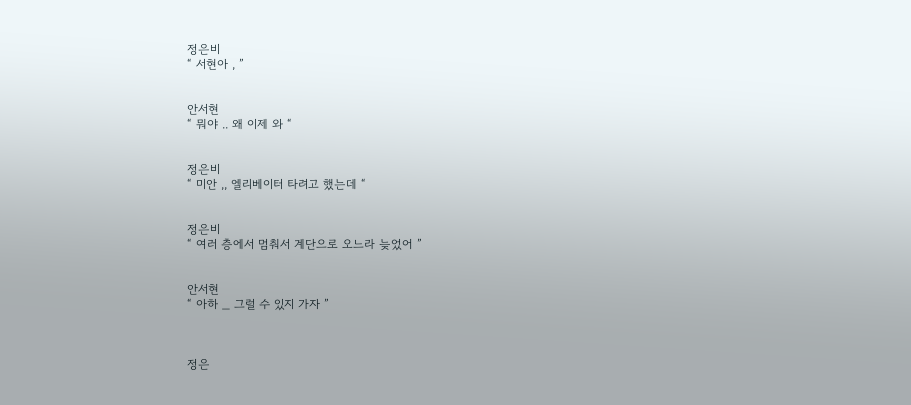정은비
“ 서현아 , ”


안서현
“ 뭐야 .. 왜 이제 와 “


정은비
“ 미안 ,, 엘리베이터 타려고 했는데 “


정은비
“ 여러 층에서 멈춰서 계단으로 오느라 늦었어 ”


안서현
“ 아하 _ 그럴 수 있지 가자 ”



정은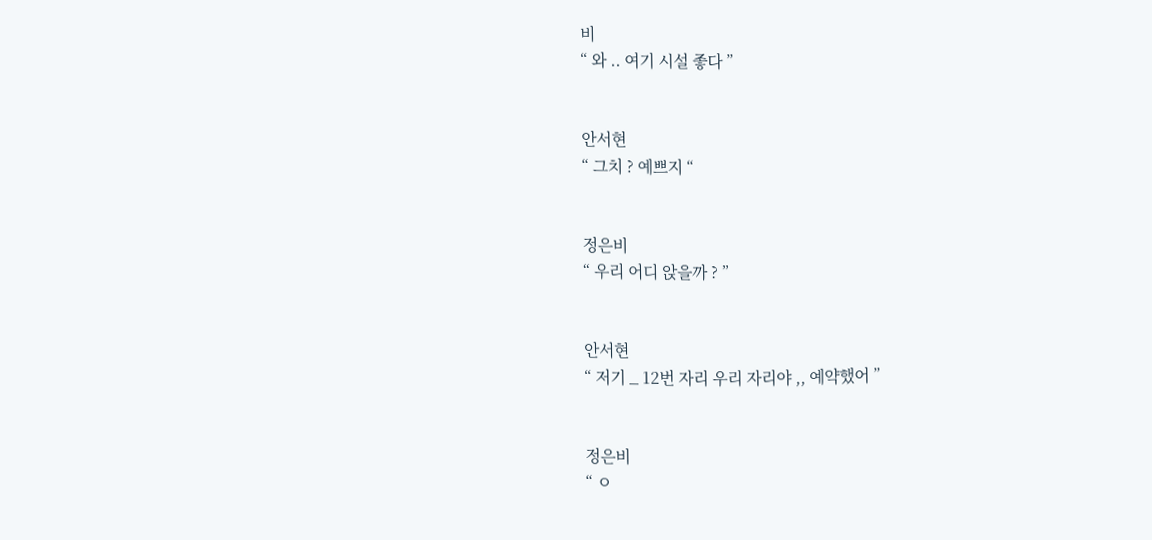비
“ 와 .. 여기 시설 좋다 ”


안서현
“ 그치 ? 예쁘지 “


정은비
“ 우리 어디 앉을까 ? ”


안서현
“ 저기 _ 12번 자리 우리 자리야 ,, 예약했어 ”


정은비
“ ㅇ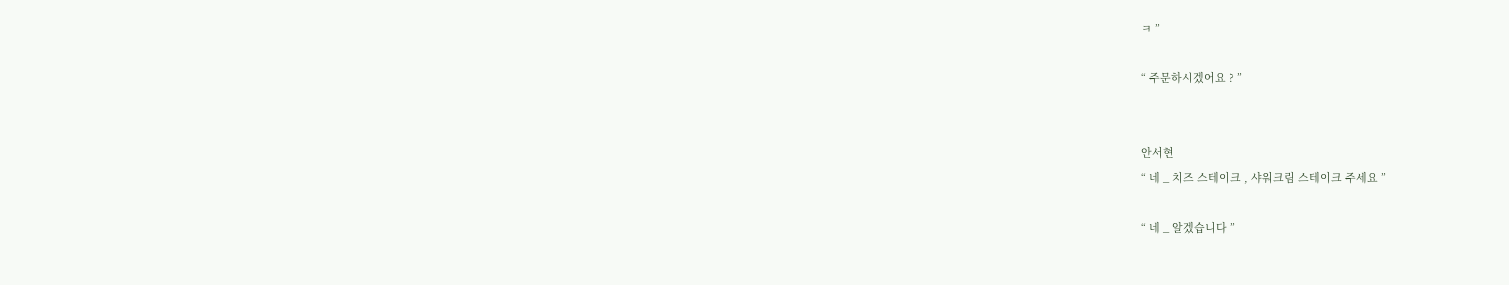ㅋ ”

“ 주문하시겠어요 ? ”


안서현
“ 네 _ 치즈 스테이크 , 샤워크림 스테이크 주세요 ”

“ 네 _ 알겠습니다 ”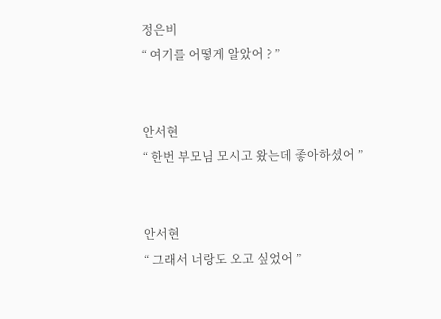정은비
“ 여기를 어떻게 알았어 ? ”


안서현
“ 한번 부모님 모시고 왔는데 좋아하셨어 ”


안서현
“ 그래서 너랑도 오고 싶었어 ”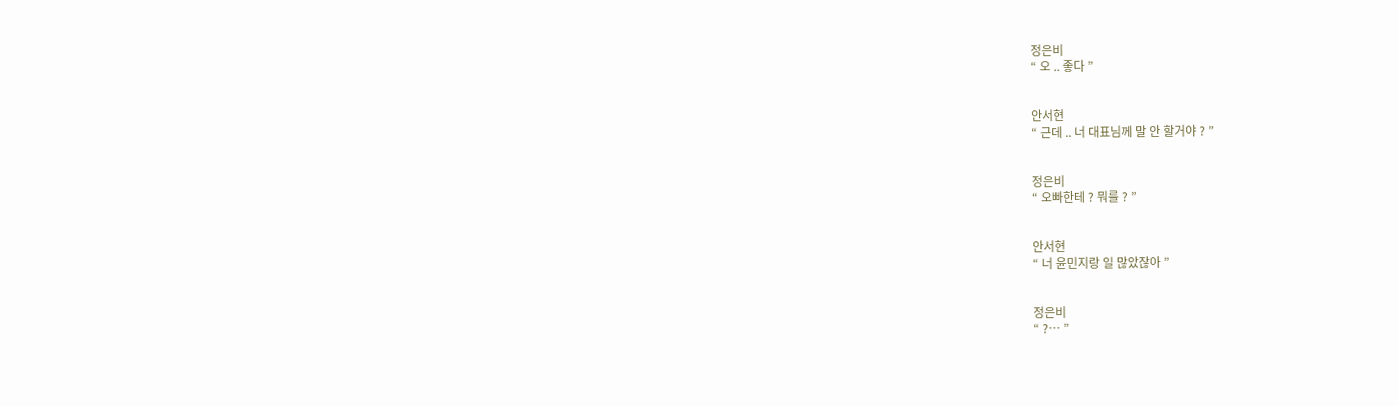정은비
“ 오 .. 좋다 ”


안서현
“ 근데 .. 너 대표님께 말 안 할거야 ? ”


정은비
“ 오빠한테 ? 뭐를 ? ”


안서현
“ 너 윤민지랑 일 많았잖아 ”


정은비
“ ?… ”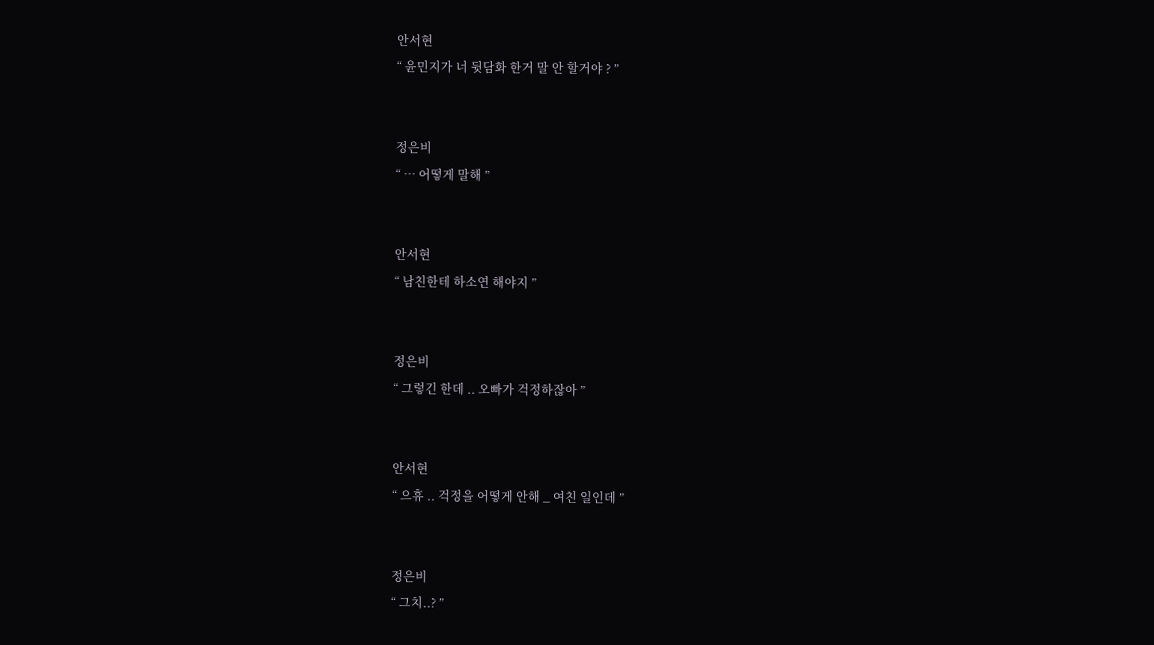안서현
“ 윤민지가 너 뒷담화 한거 말 안 할거야 ? ”


정은비
“ … 어떻게 말해 ”


안서현
“ 남친한테 하소연 해야지 ”


정은비
“ 그렇긴 한데 .. 오빠가 걱정하잖아 ”


안서현
“ 으휴 .. 걱정을 어떻게 안해 _ 여친 일인데 ”


정은비
“ 그치..? ”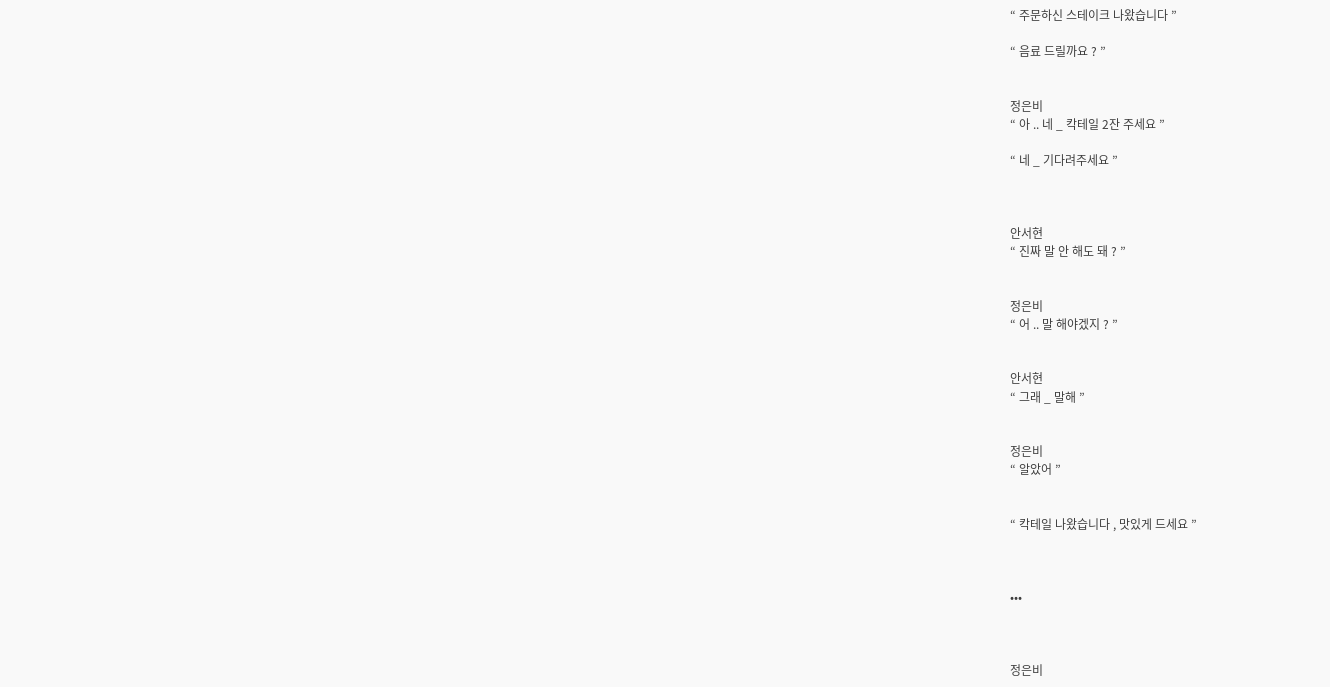“ 주문하신 스테이크 나왔습니다 ”

“ 음료 드릴까요 ? ”


정은비
“ 아 .. 네 _ 칵테일 2잔 주세요 ”

“ 네 _ 기다려주세요 ”



안서현
“ 진짜 말 안 해도 돼 ? ”


정은비
“ 어 .. 말 해야겠지 ? ”


안서현
“ 그래 _ 말해 ”


정은비
“ 알았어 ”


“ 칵테일 나왔습니다 , 맛있게 드세요 ”



•••



정은비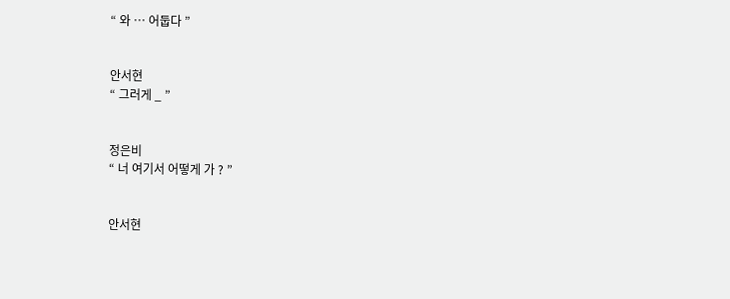“ 와 … 어둡다 ”


안서현
“ 그러게 _ ”


정은비
“ 너 여기서 어떻게 가 ? ”


안서현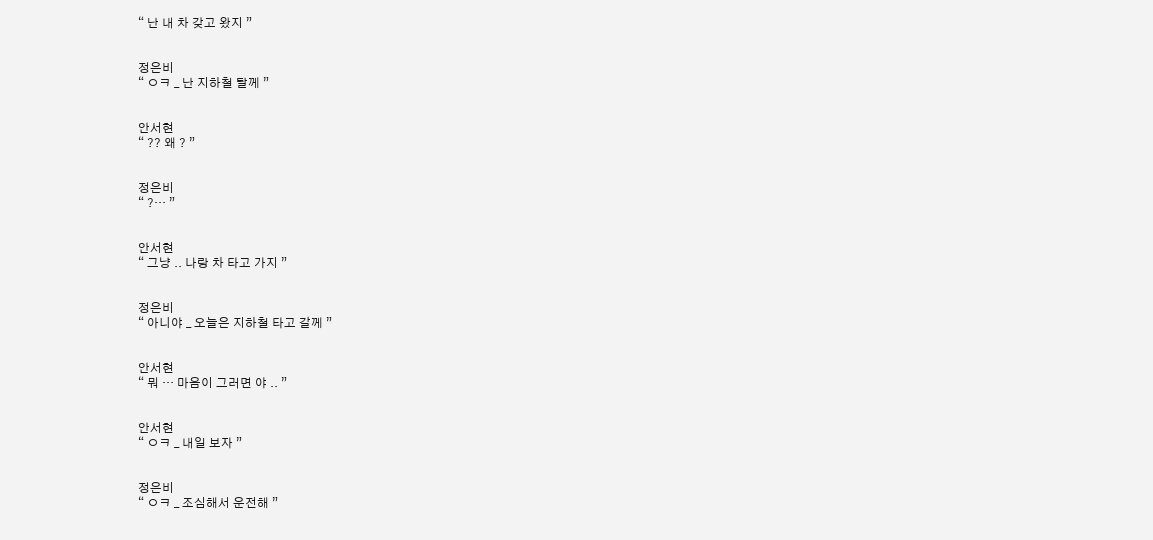“ 난 내 차 갖고 왔지 ”


정은비
“ ㅇㅋ _ 난 지하철 탈께 ”


안서현
“ ?? 왜 ? ”


정은비
“ ?… ”


안서현
“ 그냥 .. 나랑 차 타고 가지 ”


정은비
“ 아니야 _ 오늘은 지하철 타고 갈께 ”


안서현
“ 뭐 … 마음이 그러면 야 .. ”


안서현
“ ㅇㅋ _ 내일 보자 ”


정은비
“ ㅇㅋ _ 조심해서 운전해 ”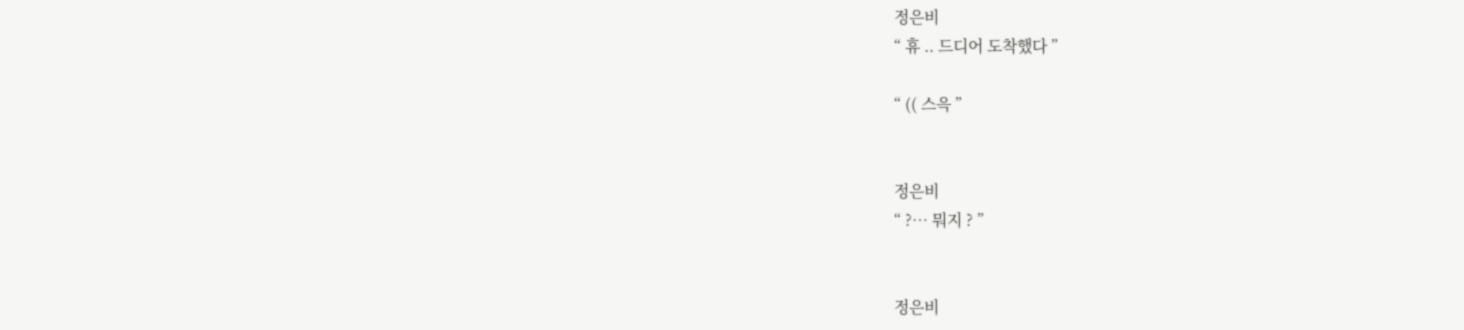정은비
“ 휴 .. 드디어 도착했다 ”

“ (( 스윽 ”


정은비
“ ?… 뭐지 ? ”


정은비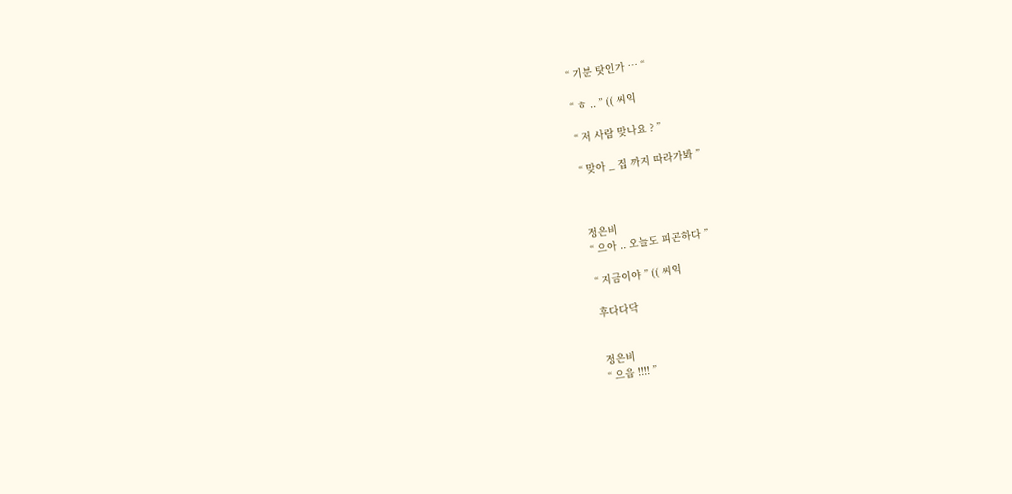“ 기분 탓인가 … “

“ ㅎ .. ” (( 씨익

“ 저 사람 맞나요 ? ”

“ 맞아 _ 집 까지 따라가봐 ”



정은비
“ 으아 .. 오늘도 피곤하다 ”

“ 지금이야 ” (( 씨익

후다다닥


정은비
“ 으읍 !!!! ”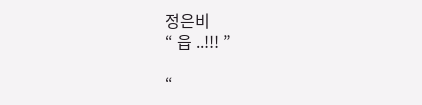정은비
“ 읍 ..!!! ”

“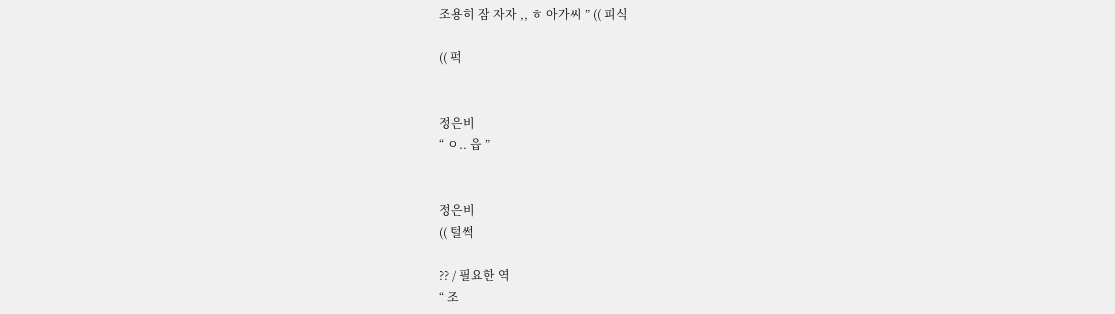조용히 잠 자자 ,, ㅎ 아가씨 ” (( 피식

(( 퍽


정은비
“ ㅇ.. 읍 ”


정은비
(( 털썩

?? / 필요한 역
“ 조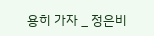용히 가자 _ 정은비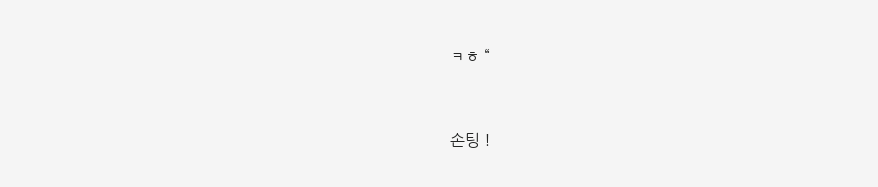ㅋㅎ “



손팅 !